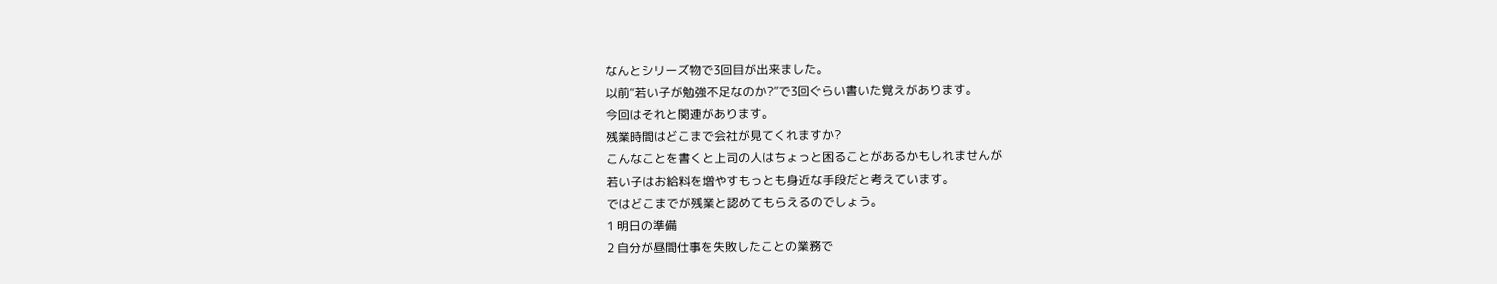なんとシリーズ物で3回目が出来ました。
以前“若い子が勉強不足なのか?”で3回ぐらい書いた覚えがあります。
今回はそれと関連があります。
残業時間はどこまで会社が見てくれますか?
こんなことを書くと上司の人はちょっと困ることがあるかもしれませんが
若い子はお給料を増やすもっとも身近な手段だと考えています。
ではどこまでが残業と認めてもらえるのでしょう。
1 明日の準備
2 自分が昼間仕事を失敗したことの業務で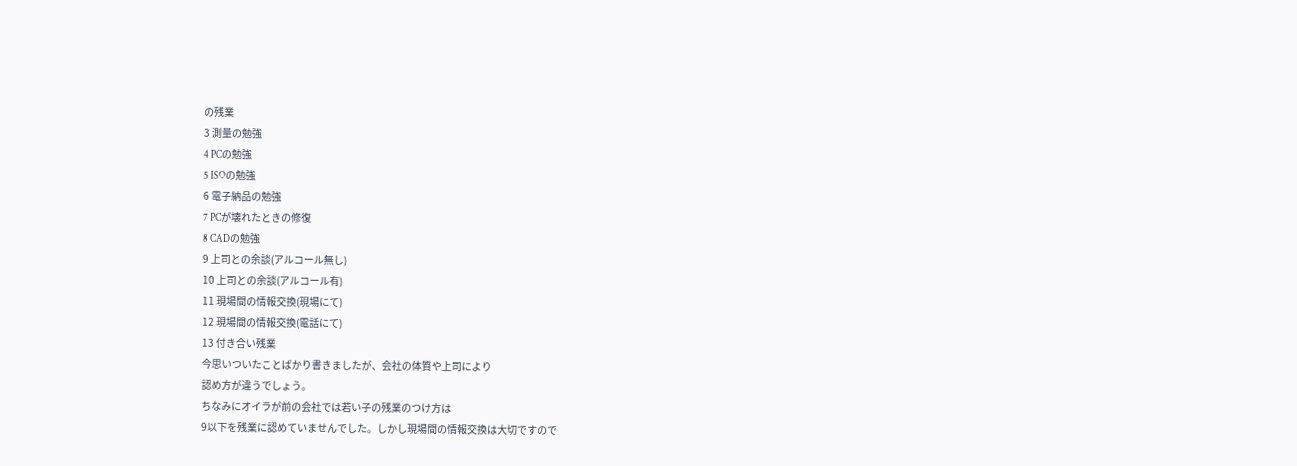の残業
3 測量の勉強
4 PCの勉強
5 ISOの勉強
6 電子納品の勉強
7 PCが壊れたときの修復
8 CADの勉強
9 上司との余談(アルコール無し)
10 上司との余談(アルコール有)
11 現場間の情報交換(現場にて)
12 現場間の情報交換(電話にて)
13 付き合い残業
今思いついたことばかり書きましたが、会社の体質や上司により
認め方が違うでしょう。
ちなみにオイラが前の会社では若い子の残業のつけ方は
9以下を残業に認めていませんでした。しかし現場間の情報交換は大切ですので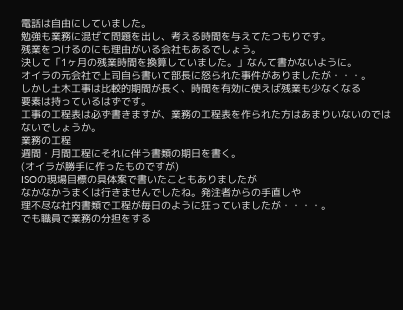電話は自由にしていました。
勉強も業務に混ぜて問題を出し、考える時間を与えてたつもりです。
残業をつけるのにも理由がいる会社もあるでしょう。
決して「1ヶ月の残業時間を換算していました。」なんて書かないように。
オイラの元会社で上司自ら書いて部長に怒られた事件がありましたが・・・。
しかし土木工事は比較的期間が長く、時間を有効に使えば残業も少なくなる
要素は持っているはずです。
工事の工程表は必ず書きますが、業務の工程表を作られた方はあまりいないのでは
ないでしょうか。
業務の工程
週間・月間工程にそれに伴う書類の期日を書く。
(オイラが勝手に作ったものですが)
ISOの現場目標の具体案で書いたこともありましたが
なかなかうまくは行きませんでしたね。発注者からの手直しや
理不尽な社内書類で工程が毎日のように狂っていましたが・・・・。
でも職員で業務の分担をする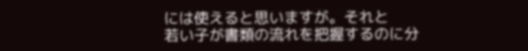には使えると思いますが。それと
若い子が書類の流れを把握するのに分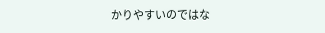かりやすいのではな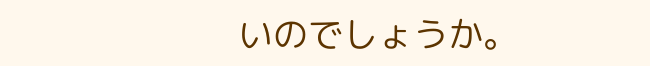いのでしょうか。